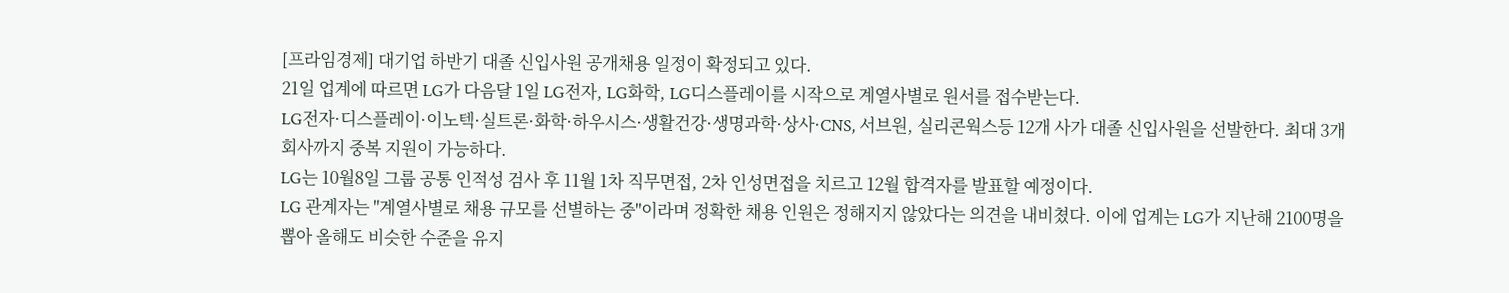[프라임경제] 대기업 하반기 대졸 신입사원 공개채용 일정이 확정되고 있다.
21일 업계에 따르면 LG가 다음달 1일 LG전자, LG화학, LG디스플레이를 시작으로 계열사별로 원서를 접수받는다.
LG전자·디스플레이·이노텍·실트론·화학·하우시스·생활건강·생명과학·상사·CNS, 서브원, 실리콘웍스등 12개 사가 대졸 신입사원을 선발한다. 최대 3개 회사까지 중복 지원이 가능하다.
LG는 10월8일 그룹 공통 인적성 검사 후 11월 1차 직무면접, 2차 인성면접을 치르고 12월 합격자를 발표할 예정이다.
LG 관계자는 "계열사별로 채용 규모를 선별하는 중"이라며 정확한 채용 인원은 정해지지 않았다는 의견을 내비쳤다. 이에 업계는 LG가 지난해 2100명을 뽑아 올해도 비슷한 수준을 유지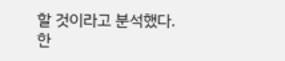할 것이라고 분석했다.
한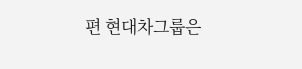편 현대차그룹은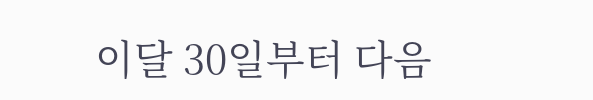이달 30일부터 다음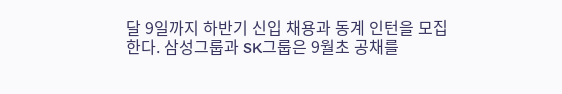달 9일까지 하반기 신입 채용과 동계 인턴을 모집한다. 삼성그룹과 SK그룹은 9월초 공채를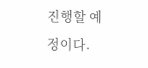진행할 예정이다.